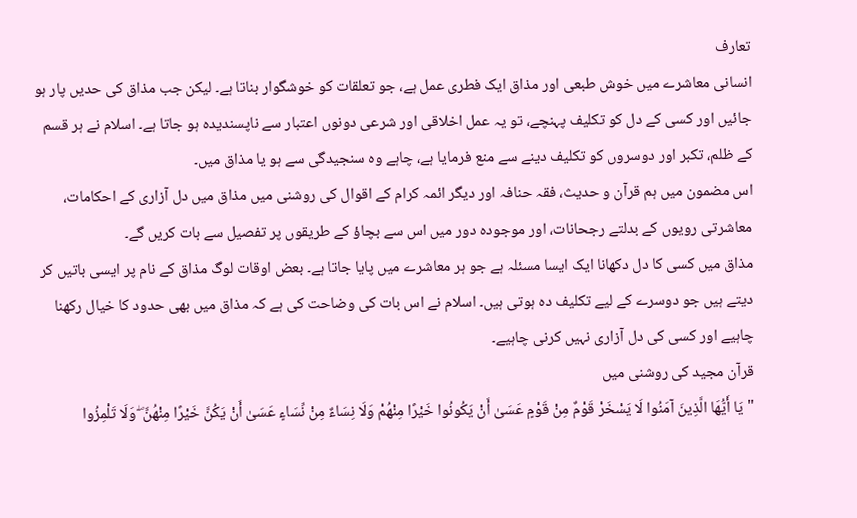تعارف
انسانی معاشرے میں خوش طبعی اور مذاق ایک فطری عمل ہے، جو تعلقات کو خوشگوار بناتا ہے۔ لیکن جب مذاق کی حدیں پار ہو جائیں اور کسی کے دل کو تکلیف پہنچے، تو یہ عمل اخلاقی اور شرعی دونوں اعتبار سے ناپسندیدہ ہو جاتا ہے۔ اسلام نے ہر قسم کے ظلم، تکبر اور دوسروں کو تکلیف دینے سے منع فرمایا ہے، چاہے وہ سنجیدگی سے ہو یا مذاق میں۔
اس مضمون میں ہم قرآن و حدیث، فقہ حنافہ اور دیگر ائمہ کرام کے اقوال کی روشنی میں مذاق میں دل آزاری کے احکامات، معاشرتی رویوں کے بدلتے رجحانات، اور موجودہ دور میں اس سے بچاؤ کے طریقوں پر تفصیل سے بات کریں گے۔
مذاق میں کسی کا دل دکھانا ایک ایسا مسئلہ ہے جو ہر معاشرے میں پایا جاتا ہے۔ بعض اوقات لوگ مذاق کے نام پر ایسی باتیں کر دیتے ہیں جو دوسرے کے لیے تکلیف دہ ہوتی ہیں۔ اسلام نے اس بات کی وضاحت کی ہے کہ مذاق میں بھی حدود کا خیال رکھنا چاہیے اور کسی کی دل آزاری نہیں کرنی چاہیے۔
قرآن مجید کی روشنی میں
"يَا أَيُّهَا الَّذِينَ آمَنُوا لَا يَسْخَرْ قَوْمٌ مِنْ قَوْمٍ عَسَىٰ أَنْ يَكُونُوا خَيْرًا مِنْهُمْ وَلَا نِسَاءٌ مِنْ نِّسَاءٍ عَسَىٰ أَنْ يَكُنَّ خَيْرًا مِنْهُنَّ ۖ وَلَا تَلْمِزُوا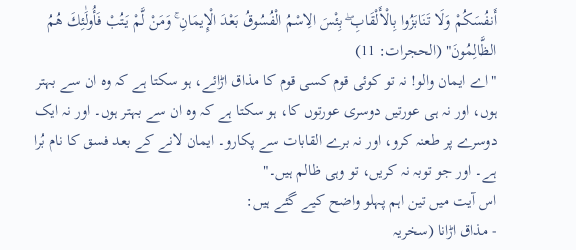أَنفُسَكُمْ وَلَا تَنَابَزُوا بِالْأَلْقَابِ ۖ بِئْسَ الِاسْمُ الْفُسُوقُ بَعْدَ الْإِيمَانِ ۚ وَمَنْ لَّمْ يَتُبْ فَأُولَٰئِكَ هُمُ الظَّالِمُونَ" (الحجرات: 11)
"اے ایمان والو! نہ تو کوئی قوم کسی قوم کا مذاق اڑائے، ہو سکتا ہے کہ وہ ان سے بہتر ہوں، اور نہ ہی عورتیں دوسری عورتوں کا، ہو سکتا ہے کہ وہ ان سے بہتر ہوں۔ اور نہ ایک دوسرے پر طعنہ کرو، اور نہ برے القابات سے پکارو۔ ایمان لانے کے بعد فسق کا نام بُرا ہے۔ اور جو توبہ نہ کریں، تو وہی ظالم ہیں۔"
اس آیت میں تین اہم پہلو واضح کیے گئے ہیں:
- مذاق اڑانا (سخریہ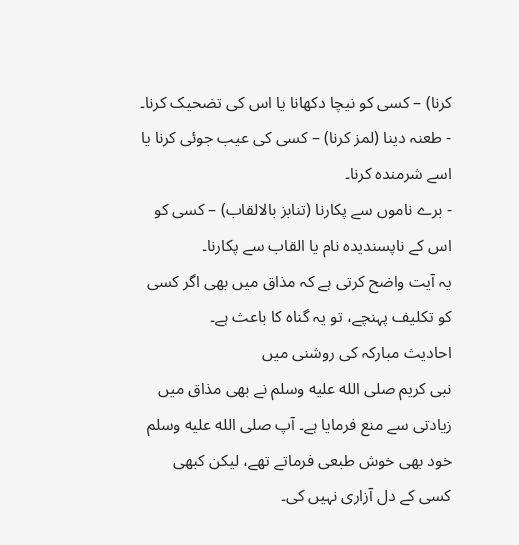کرنا) – کسی کو نیچا دکھانا یا اس کی تضحیک کرنا۔
- طعنہ دینا (لمز کرنا) – کسی کی عیب جوئی کرنا یا اسے شرمندہ کرنا۔
- برے ناموں سے پکارنا (تنابز بالالقاب) – کسی کو اس کے ناپسندیدہ نام یا القاب سے پکارنا۔
یہ آیت واضح کرتی ہے کہ مذاق میں بھی اگر کسی کو تکلیف پہنچے، تو یہ گناہ کا باعث ہے۔
احادیث مبارکہ کی روشنی میں
نبی کریم صلى الله عليه وسلم نے بھی مذاق میں زیادتی سے منع فرمایا ہے۔ آپ صلى الله عليه وسلم خود بھی خوش طبعی فرماتے تھے، لیکن کبھی کسی کے دل آزاری نہیں کی۔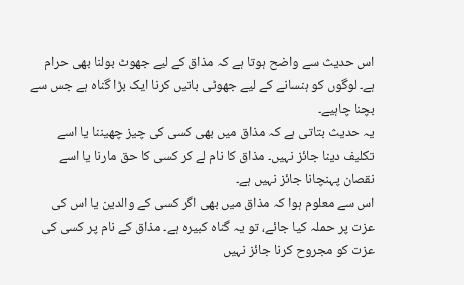اس حدیث سے واضح ہوتا ہے کہ مذاق کے لیے جھوٹ بولنا بھی حرام ہے۔ لوگوں کو ہنسانے کے لیے جھوٹی باتیں کرنا ایک بڑا گناہ ہے جس سے بچنا چاہیے۔
یہ حدیث بتاتی ہے کہ مذاق میں بھی کسی کی چیز چھیننا یا اسے تکلیف دینا جائز نہیں۔ مذاق کا نام لے کر کسی کا حق مارنا یا اسے نقصان پہنچانا جائز نہیں ہے۔
اس سے معلوم ہوا کہ مذاق میں بھی اگر کسی کے والدین یا اس کی عزت پر حملہ کیا جائے، تو یہ گناہ کبیرہ ہے۔ مذاق کے نام پر کسی کی عزت کو مجروح کرنا جائز نہیں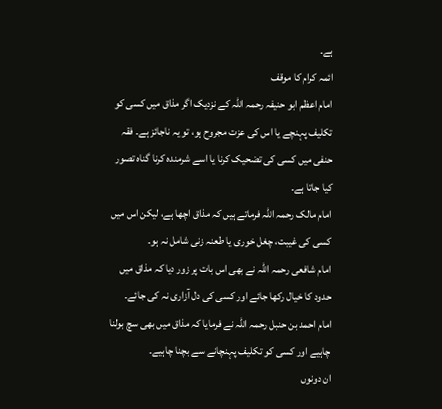ہے۔
ائمہ کرام کا موقف
امام اعظم ابو حنیفہ رحمہ اللہ کے نزدیک اگر مذاق میں کسی کو تکلیف پہنچے یا اس کی عزت مجروح ہو، تو یہ ناجائز ہے۔ فقہ حنفی میں کسی کی تضحیک کرنا یا اسے شرمندہ کرنا گناہ تصور کیا جاتا ہے۔
امام مالک رحمہ اللہ فرماتے ہیں کہ مذاق اچھا ہے، لیکن اس میں کسی کی غیبت، چغل خوری یا طعنہ زنی شامل نہ ہو۔
امام شافعی رحمہ اللہ نے بھی اس بات پر زور دیا کہ مذاق میں حدود کا خیال رکھا جائے اور کسی کی دل آزاری نہ کی جائے۔
امام احمد بن حنبل رحمہ اللہ نے فرمایا کہ مذاق میں بھی سچ بولنا چاہیے اور کسی کو تکلیف پہنچانے سے بچنا چاہیے۔
ان دونوں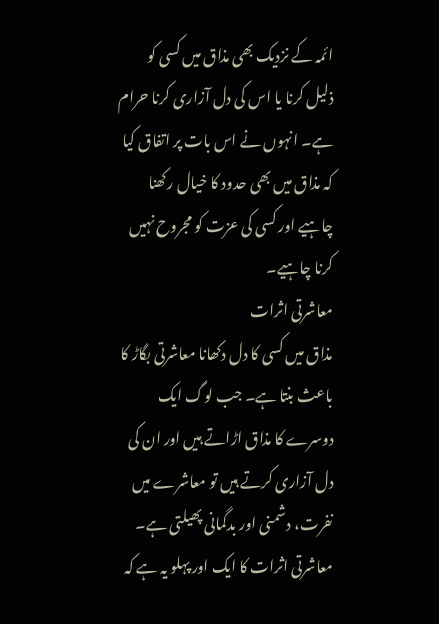ائمہ کے نزدیک بھی مذاق میں کسی کو ذلیل کرنا یا اس کی دل آزاری کرنا حرام ہے۔ انہوں نے اس بات پر اتفاق کیا کہ مذاق میں بھی حدود کا خیال رکھنا چاہیے اور کسی کی عزت کو مجروح نہیں کرنا چاہیے۔
معاشرتی اثرات
مذاق میں کسی کا دل دکھانا معاشرتی بگاڑ کا باعث بنتا ہے۔ جب لوگ ایک دوسرے کا مذاق اڑاتے ہیں اور ان کی دل آزاری کرتے ہیں تو معاشرے میں نفرت، دشمنی اور بدگمانی پھیلتی ہے۔
معاشرتی اثرات کا ایک اور پہلو یہ ہے کہ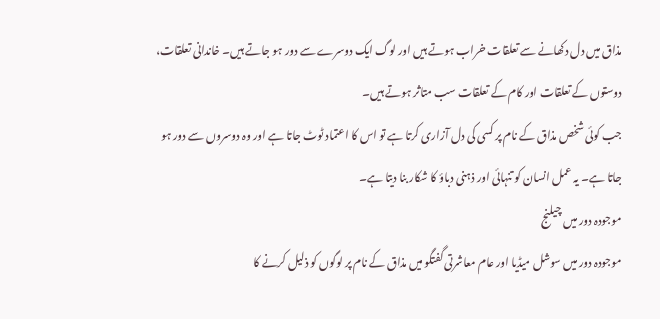مذاق میں دل دکھانے سے تعلقات خراب ہوتے ہیں اور لوگ ایک دوسرے سے دور ہو جاتے ہیں۔ خاندانی تعلقات، دوستوں کے تعلقات اور کام کے تعلقات سب متاثر ہوتے ہیں۔
جب کوئی شخص مذاق کے نام پر کسی کی دل آزاری کرتا ہے تو اس کا اعتماد ٹوٹ جاتا ہے اور وہ دوسروں سے دور ہو جاتا ہے۔ یہ عمل انسان کو تنہائی اور ذہنی دباؤ کا شکار بنا دیتا ہے۔
موجودہ دور میں چیلنج
موجودہ دور میں سوشل میڈیا اور عام معاشرتی گفتگو میں مذاق کے نام پر لوگوں کو ذلیل کرنے کا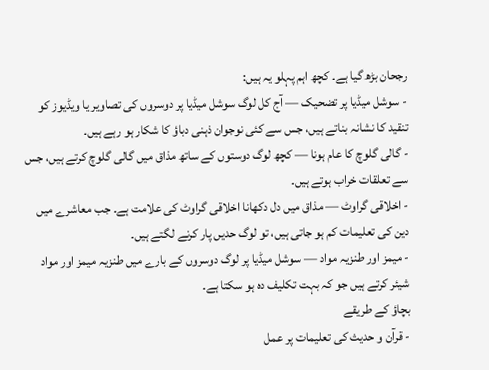رجحان بڑھ گیا ہے۔ کچھ اہم پہلو یہ ہیں:
- سوشل میڈیا پر تضحیک — آج کل لوگ سوشل میڈیا پر دوسروں کی تصاویر یا ویڈیوز کو تنقید کا نشانہ بناتے ہیں، جس سے کئی نوجوان ذہنی دباؤ کا شکار ہو رہے ہیں۔
- گالی گلوچ کا عام ہونا — کچھ لوگ دوستوں کے ساتھ مذاق میں گالی گلوچ کرتے ہیں، جس سے تعلقات خراب ہوتے ہیں۔
- اخلاقی گراوٹ — مذاق میں دل دکھانا اخلاقی گراوٹ کی علامت ہے۔ جب معاشرے میں دین کی تعلیمات کم ہو جاتی ہیں، تو لوگ حدیں پار کرنے لگتے ہیں۔
- میمز اور طنزیہ مواد — سوشل میڈیا پر لوگ دوسروں کے بارے میں طنزیہ میمز اور مواد شیئر کرتے ہیں جو کہ بہت تکلیف دہ ہو سکتا ہے۔
بچاؤ کے طریقے
- قرآن و حدیث کی تعلیمات پر عمل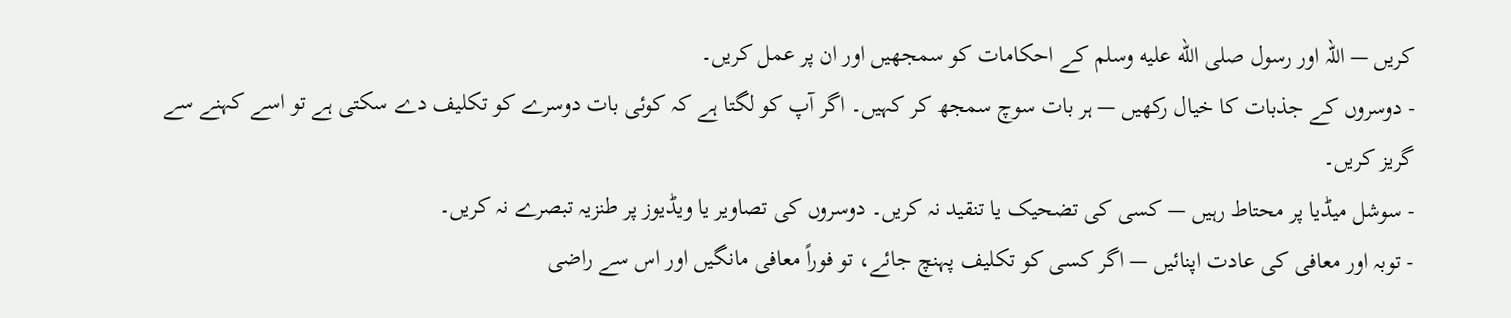کریں — اللہ اور رسول صلى الله عليه وسلم کے احکامات کو سمجھیں اور ان پر عمل کریں۔
- دوسروں کے جذبات کا خیال رکھیں — ہر بات سوچ سمجھ کر کہیں۔ اگر آپ کو لگتا ہے کہ کوئی بات دوسرے کو تکلیف دے سکتی ہے تو اسے کہنے سے گریز کریں۔
- سوشل میڈیا پر محتاط رہیں — کسی کی تضحیک یا تنقید نہ کریں۔ دوسروں کی تصاویر یا ویڈیوز پر طنزیہ تبصرے نہ کریں۔
- توبہ اور معافی کی عادت اپنائیں — اگر کسی کو تکلیف پہنچ جائے، تو فوراً معافی مانگیں اور اس سے راضی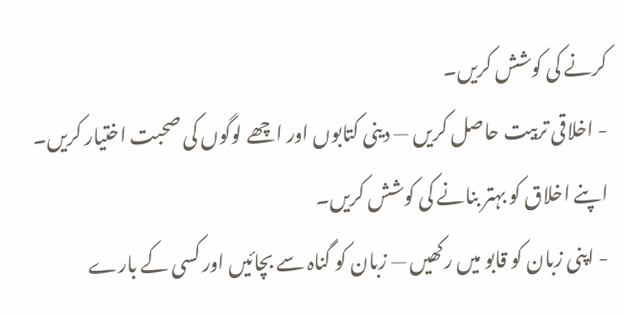کرنے کی کوشش کریں۔
- اخلاقی تربیت حاصل کریں — دینی کتابوں اور اچھے لوگوں کی صحبت اختیار کریں۔ اپنے اخلاق کو بہتر بنانے کی کوشش کریں۔
- اپنی زبان کو قابو میں رکھیں — زبان کو گناہ سے بچائیں اور کسی کے بارے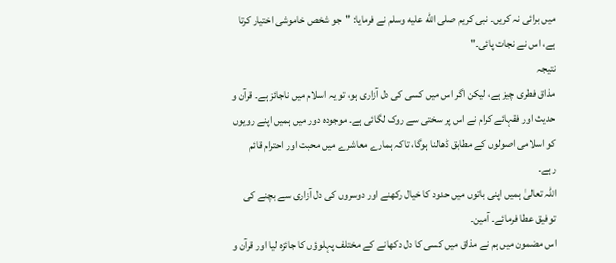میں برائی نہ کریں۔ نبی کریم صلى الله عليه وسلم نے فرمایا: "جو شخص خاموشی اختیار کرتا ہے، اس نے نجات پائی۔"
نتیجہ
مذاق فطری چیز ہے، لیکن اگر اس میں کسی کی دل آزاری ہو، تو یہ اسلام میں ناجائز ہے۔ قرآن و حدیث اور فقہائے کرام نے اس پر سختی سے روک لگائی ہے۔ موجودہ دور میں ہمیں اپنے رویوں کو اسلامی اصولوں کے مطابق ڈھالنا ہوگا، تاکہ ہمارے معاشرے میں محبت اور احترام قائم رہے۔
اللہ تعالیٰ ہمیں اپنی باتوں میں حدود کا خیال رکھنے اور دوسروں کی دل آزاری سے بچنے کی توفیق عطا فرمائے۔ آمین۔
اس مضمون میں ہم نے مذاق میں کسی کا دل دکھانے کے مختلف پہلوؤں کا جائزہ لیا اور قرآن و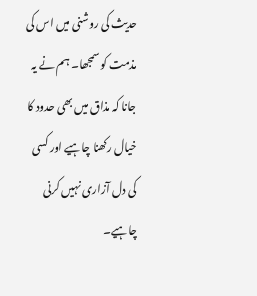حدیث کی روشنی میں اس کی مذمت کو سمجھا۔ ہم نے یہ جانا کہ مذاق میں بھی حدود کا خیال رکھنا چاہیے اور کسی کی دل آزاری نہیں کرنی چاہیے۔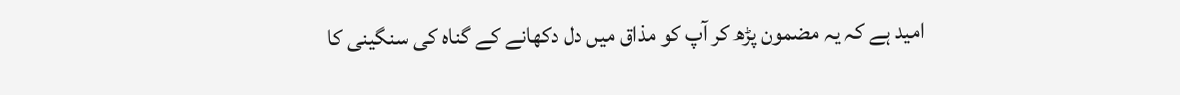امید ہے کہ یہ مضمون پڑھ کر آپ کو مذاق میں دل دکھانے کے گناہ کی سنگینی کا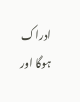ادراک ہوگا اور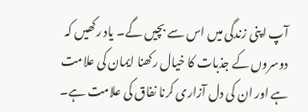آپ اپنی زندگی میں اس سے بچیں گے۔ یاد رکھیں کہ دوسروں کے جذبات کا خیال رکھنا ایمان کی علامت ہے اور ان کی دل آزاری کرنا نفاق کی علامت ہے۔